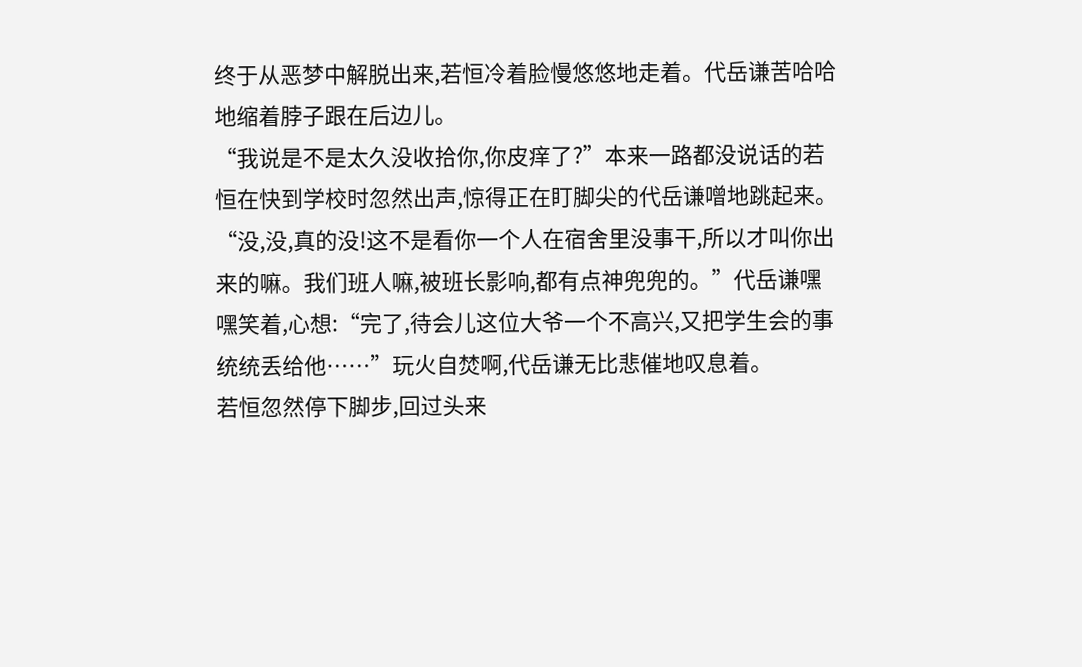终于从恶梦中解脱出来,若恒冷着脸慢悠悠地走着。代岳谦苦哈哈地缩着脖子跟在后边儿。
“我说是不是太久没收拾你,你皮痒了?”本来一路都没说话的若恒在快到学校时忽然出声,惊得正在盯脚尖的代岳谦噌地跳起来。
“没,没,真的没!这不是看你一个人在宿舍里没事干,所以才叫你出来的嘛。我们班人嘛,被班长影响,都有点神兜兜的。”代岳谦嘿嘿笑着,心想:“完了,待会儿这位大爷一个不高兴,又把学生会的事统统丢给他……”玩火自焚啊,代岳谦无比悲催地叹息着。
若恒忽然停下脚步,回过头来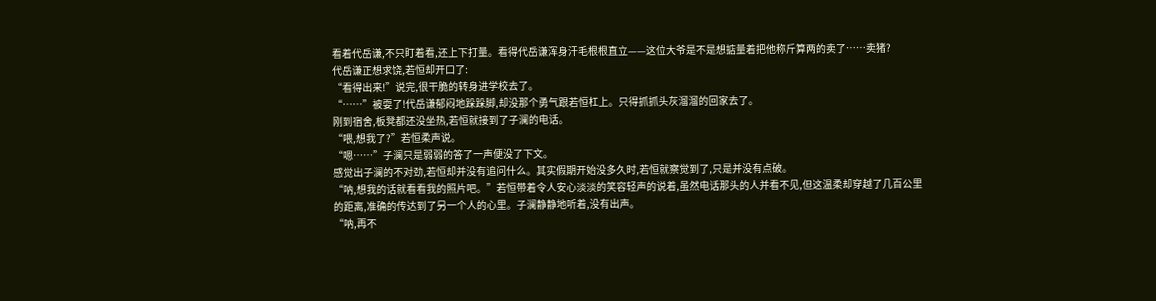看着代岳谦,不只盯着看,还上下打量。看得代岳谦浑身汗毛根根直立——这位大爷是不是想掂量着把他称斤算两的卖了……卖猪?
代岳谦正想求饶,若恒却开口了:
“看得出来!”说完,很干脆的转身进学校去了。
“……”被耍了!代岳谦郁闷地跺跺脚,却没那个勇气跟若恒杠上。只得抓抓头灰溜溜的回家去了。
刚到宿舍,板凳都还没坐热,若恒就接到了子澜的电话。
“喂,想我了?”若恒柔声说。
“嗯……”子澜只是弱弱的答了一声便没了下文。
感觉出子澜的不对劲,若恒却并没有追问什么。其实假期开始没多久时,若恒就察觉到了,只是并没有点破。
“呐,想我的话就看看我的照片吧。”若恒带着令人安心淡淡的笑容轻声的说着,虽然电话那头的人并看不见,但这温柔却穿越了几百公里的距离,准确的传达到了另一个人的心里。子澜静静地听着,没有出声。
“呐,再不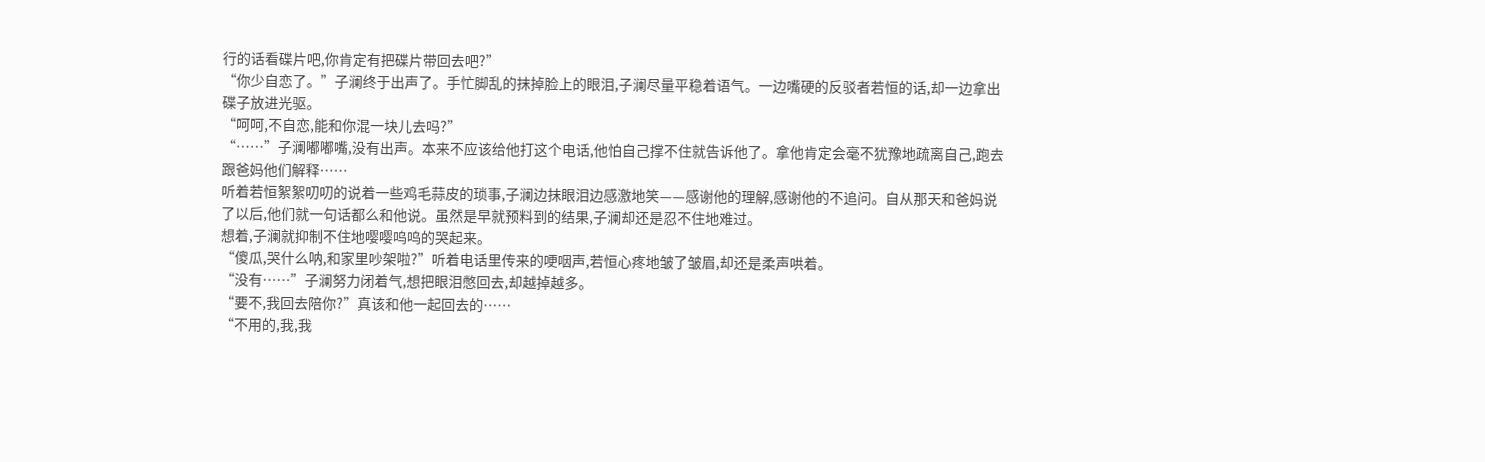行的话看碟片吧,你肯定有把碟片带回去吧?”
“你少自恋了。”子澜终于出声了。手忙脚乱的抹掉脸上的眼泪,子澜尽量平稳着语气。一边嘴硬的反驳者若恒的话,却一边拿出碟子放进光驱。
“呵呵,不自恋,能和你混一块儿去吗?”
“……”子澜嘟嘟嘴,没有出声。本来不应该给他打这个电话,他怕自己撑不住就告诉他了。拿他肯定会毫不犹豫地疏离自己,跑去跟爸妈他们解释……
听着若恒絮絮叨叨的说着一些鸡毛蒜皮的琐事,子澜边抹眼泪边感激地笑——感谢他的理解,感谢他的不追问。自从那天和爸妈说了以后,他们就一句话都么和他说。虽然是早就预料到的结果,子澜却还是忍不住地难过。
想着,子澜就抑制不住地嘤嘤呜呜的哭起来。
“傻瓜,哭什么呐,和家里吵架啦?”听着电话里传来的哽咽声,若恒心疼地皱了皱眉,却还是柔声哄着。
“没有……”子澜努力闭着气,想把眼泪憋回去,却越掉越多。
“要不,我回去陪你?”真该和他一起回去的……
“不用的,我,我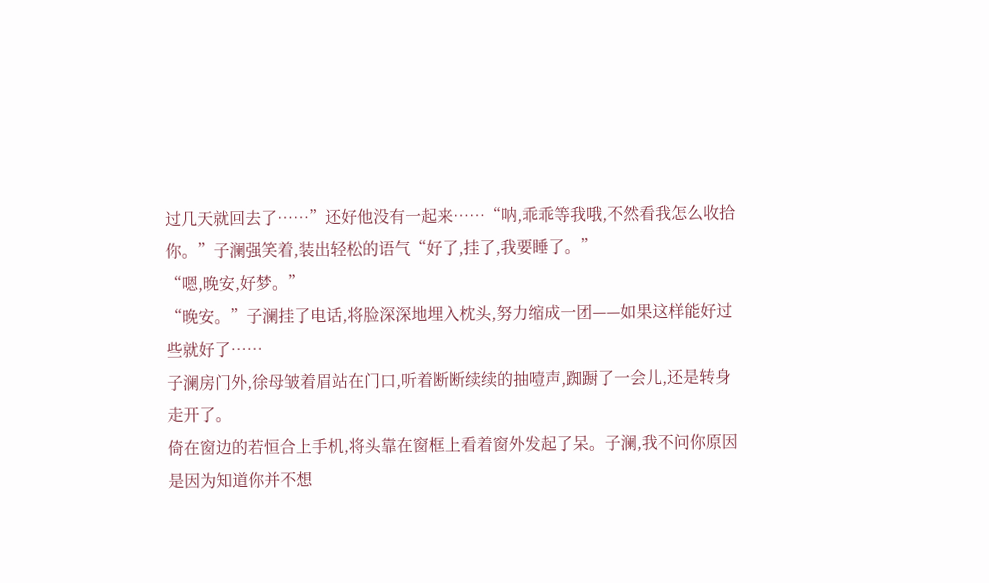过几天就回去了……”还好他没有一起来……“呐,乖乖等我哦,不然看我怎么收拾你。”子澜强笑着,装出轻松的语气“好了,挂了,我要睡了。”
“嗯,晚安,好梦。”
“晚安。”子澜挂了电话,将脸深深地埋入枕头,努力缩成一团——如果这样能好过些就好了……
子澜房门外,徐母皱着眉站在门口,听着断断续续的抽噎声,踟蹰了一会儿,还是转身走开了。
倚在窗边的若恒合上手机,将头靠在窗框上看着窗外发起了呆。子澜,我不问你原因是因为知道你并不想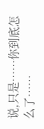说,只是……你到底怎么了……